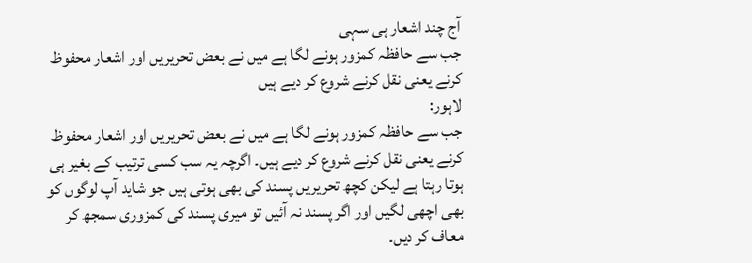آج چند اشعار ہی سہی
جب سے حافظہ کمزور ہونے لگا ہے میں نے بعض تحریریں اور اشعار محفوظ کرنے یعنی نقل کرنے شروع کر دیے ہیں
لاہور:
جب سے حافظہ کمزور ہونے لگا ہے میں نے بعض تحریریں اور اشعار محفوظ کرنے یعنی نقل کرنے شروع کر دیے ہیں۔ اگرچہ یہ سب کسی ترتیب کے بغیر ہی ہوتا رہتا ہے لیکن کچھ تحریریں پسند کی بھی ہوتی ہیں جو شاید آپ لوگوں کو بھی اچھی لگیں اور اگر پسند نہ آئیں تو میری پسند کی کمزوری سمجھ کر معاف کر دیں۔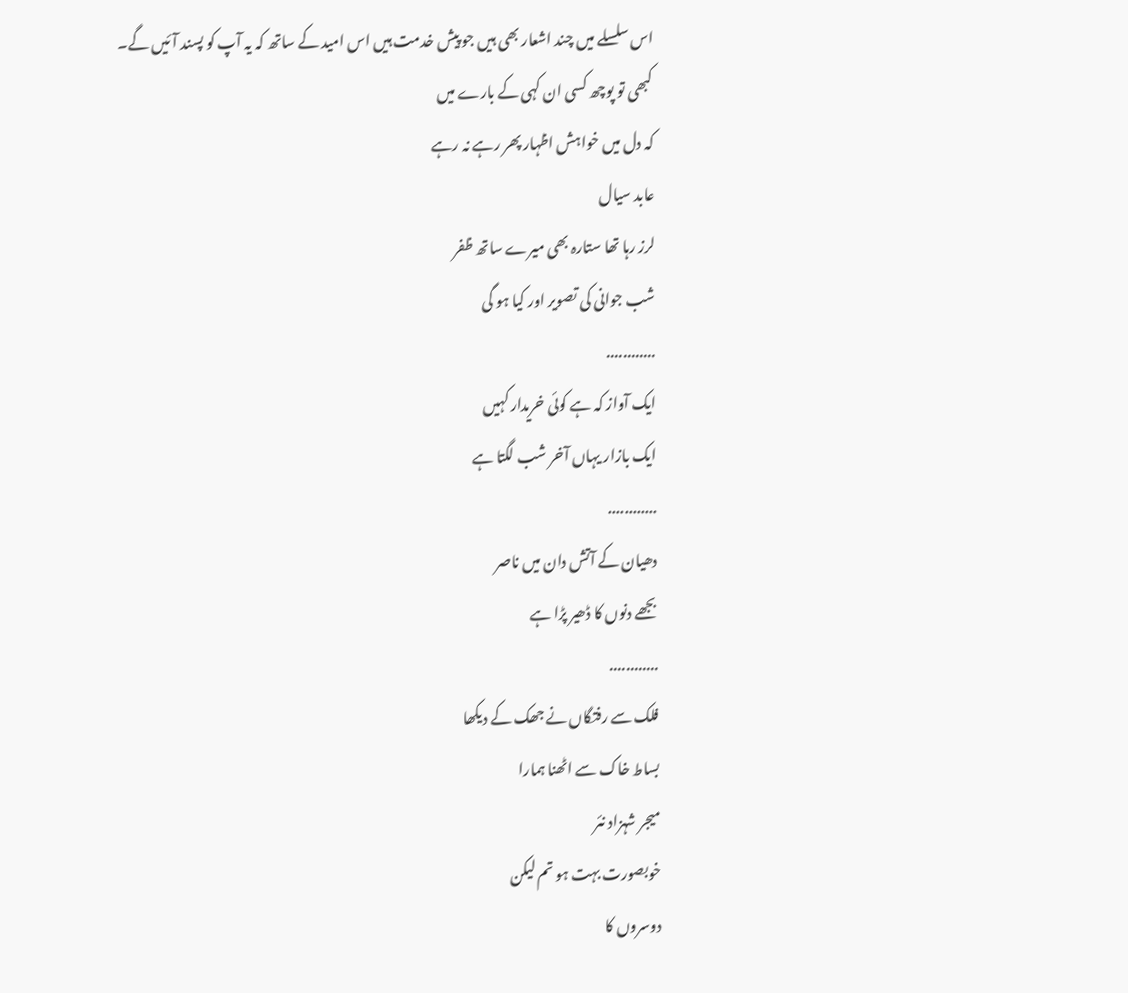اس سلسلے میں چند اشعار بھی ہیں جو پیش خدمت ہیں اس امید کے ساتھ کہ یہ آپ کو پسند آئیں گے۔
کبھی تو پوچھ کسی ان کہی کے بارے میں
کہ دل میں خواہش اظہار پھر رہے نہ رہے
عابد سیال
لرز رہا تھا ستارہ بھی میرے ساتھ ظفر
شب جوانی کی تصویر اور کیا ہو گی
............
ایک آواز کہ ہے کوئی خریدار کہیں
ایک بازار یہاں آخر شب لگتا ہے
............
دھیان کے آتش دان میں ناصر
بجھے دنوں کا ڈھیر پڑا ہے
............
فلک سے رفتگاں نے جھک کے دیکھا
بساط خاک سے اٹھنا ہمارا
میجر شہزاد نئر
خوبصورت بہت ہو تم لیکن
دوسروں کا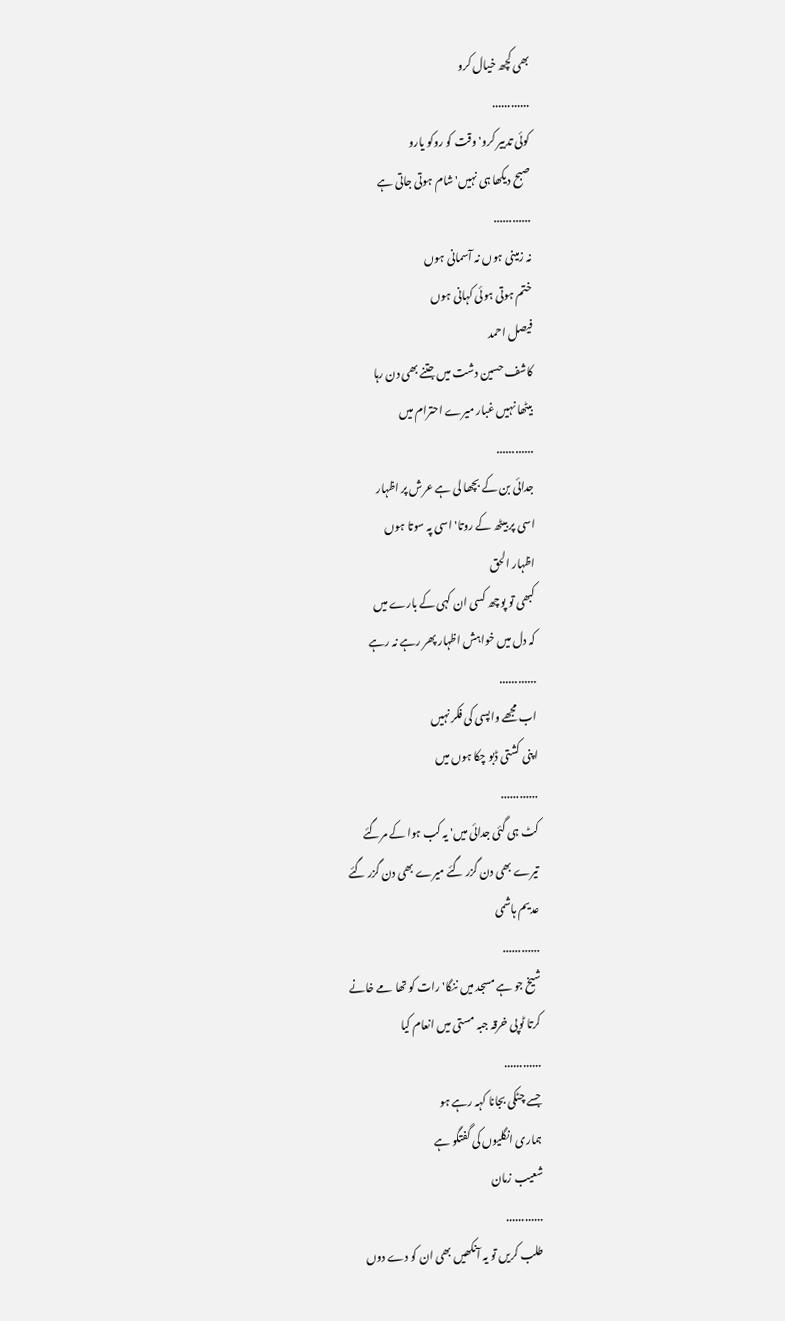بھی کچھ خیال کرو
............
کوئی تدبیر کرو' وقت کو روکو یارو
صبح دیکھا ہی نہیں' شام ہوتی جاتی ہے
............
نہ زمینی ہوں نہ آسمانی ہوں
ختم ہوتی ہوئی کہانی ہوں
فیصل احمد
کاشف حسین دشت میں جتنے بھی دن رہا
بیٹھا نہیں غبار میرے احترام میں
............
جدائی بن کے بچھا لی ہے عرش پر اظہار
اسی پر بیٹھ کے روتا' اسی پہ سوتا ہوں
اظہار الحق
کبھی تو پوچھ کسی ان کہی کے بارے میں
کہ دل میں خواہش اظہار پھر رہے نہ رہے
............
اب مجھے واپسی کی فکر نہیں
اپنی کشتی ڈبو چکا ہوں میں
............
کٹ ہی گئی جدائی میں' یہ کب ہوا کے مرگئے
تیرے بھی دن گزر گئے میرے بھی دن گزر گئے
عدیم ہاشمی
............
شیخ جو ہے مسجد میں ننگا' رات کو تھا مے خانے
کرتا ٹوپی خرقہ جبہ مستی میں انعام کیا
............
جسے چٹکی بجانا کہہ رہے ہو
ہماری انگلیوں کی گفتگو ہے
شعیب زمان
............
طلب کریں تو یہ آنکھیں بھی ان کو دے دوں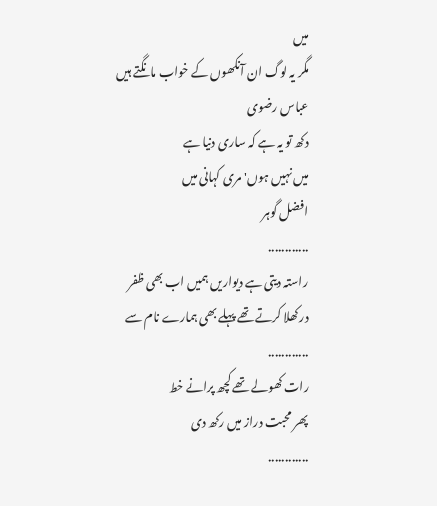میں
مگر یہ لوگ ان آنکھوں کے خواب مانگتے ہیں
عباس رضوی
دکھ تو یہ ہے کہ ساری دنیا ہے
میں نہیں ہوں' مری کہانی میں
افضل گوہر
............
راستہ دیتی ہے دیواریں ہمیں اب بھی ظفر
در کھلا کرتے تھے پہلے بھی ہمارے نام سے
............
رات کھولے تھے کچھ پرانے خط
پھر محبت دراز میں رکھ دی
............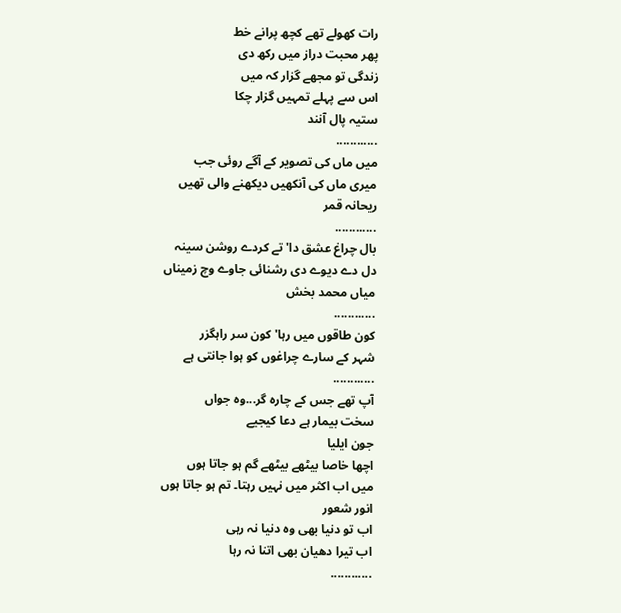رات کھولے تھے کچھ پرانے خط
پھر محبت دراز میں رکھ دی
زندگی تو مجھے گزار کہ میں
اس سے پہلے تمہیں گزار چکا
ستیہ پال آنند
............
میں ماں کی تصویر کے آگے روئی جب
میری ماں کی آنکھیں دیکھنے والی تھیں
ریحانہ قمر
............
بال چراغ عشق دا' تے کردے روشن سینہ
دل دے دیوے دی رشنائی جاوے وچ زمیناں
میاں محمد بخش
............
کون طاقوں میں رہا' کون سر راہگزر
شہر کے سارے چراغوں کو ہوا جانتی ہے
............
آپ تھے جس کے چارہ گر...وہ جواں
سخت بیمار ہے دعا کیجیے
جون ایلیا
اچھا خاصا بیٹھے بیٹھے گم ہو جاتا ہوں
میں اب اکثر میں نہیں رہتا۔ تم ہو جاتا ہوں
انور شعور
اب تو دنیا بھی وہ دنیا نہ رہی
اب تیرا دھیان بھی اتنا نہ رہا
............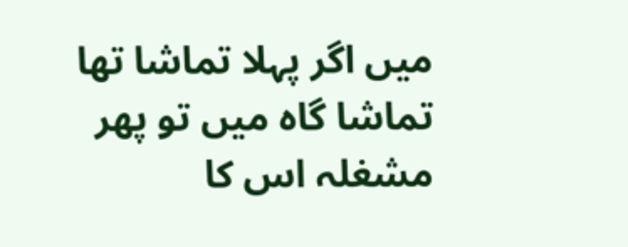میں اگر پہلا تماشا تھا تماشا گاہ میں تو پھر
مشغلہ اس کا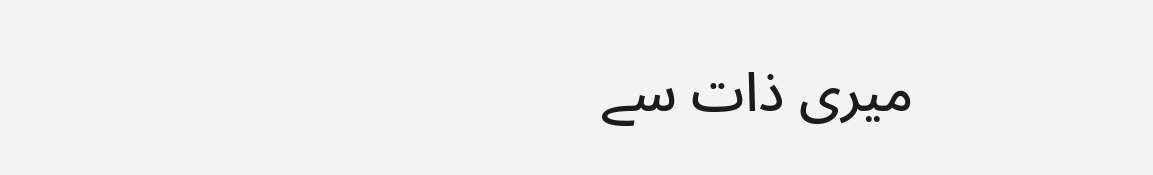میری ذات سے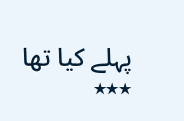پہلے کیا تھا
٭٭٭